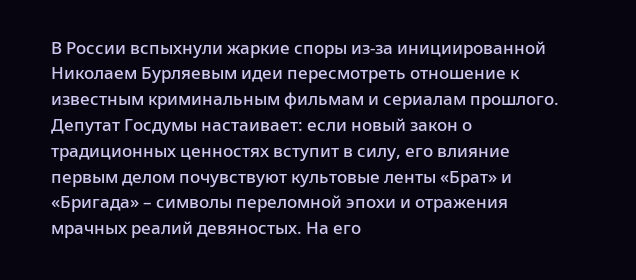В России вспыхнули жаркие споры из-за инициированной Николаем Бурляевым идеи пересмотреть отношение к известным криминальным фильмам и сериалам прошлого. Депутат Госдумы настаивает: если новый закон о традиционных ценностях вступит в силу, его влияние первым делом почувствуют культовые ленты «Брат» и «Бригада» – символы переломной эпохи и отражения мрачных реалий девяностых. На его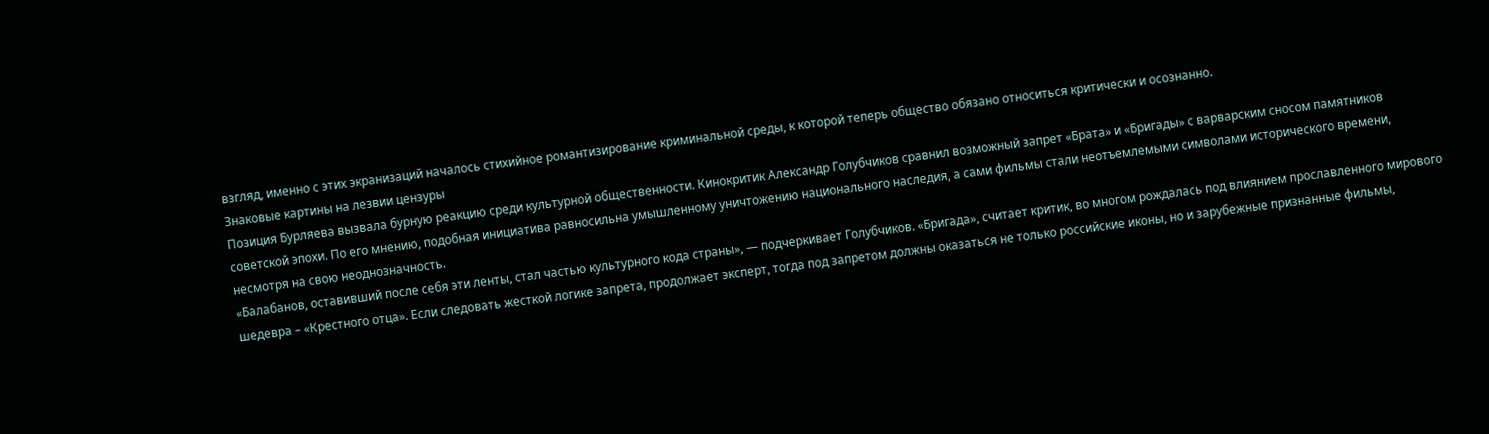взгляд, именно с этих экранизаций началось стихийное романтизирование криминальной среды, к которой теперь общество обязано относиться критически и осознанно.
Знаковые картины на лезвии цензуры
Позиция Бурляева вызвала бурную реакцию среди культурной общественности. Кинокритик Александр Голубчиков сравнил возможный запрет «Брата» и «Бригады» с варварским сносом памятников советской эпохи. По его мнению, подобная инициатива равносильна умышленному уничтожению национального наследия, а сами фильмы стали неотъемлемыми символами исторического времени, несмотря на свою неоднозначность.
«Балабанов, оставивший после себя эти ленты, стал частью культурного кода страны», — подчеркивает Голубчиков. «Бригада», считает критик, во многом рождалась под влиянием прославленного мирового шедевра – «Крестного отца». Если следовать жесткой логике запрета, продолжает эксперт, тогда под запретом должны оказаться не только российские иконы, но и зарубежные признанные фильмы,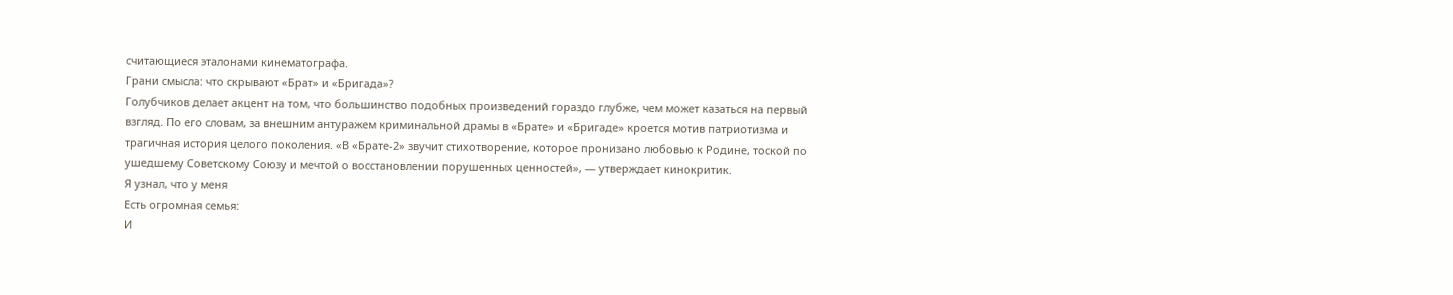считающиеся эталонами кинематографа.
Грани смысла: что скрывают «Брат» и «Бригада»?
Голубчиков делает акцент на том, что большинство подобных произведений гораздо глубже, чем может казаться на первый взгляд. По его словам, за внешним антуражем криминальной драмы в «Брате» и «Бригаде» кроется мотив патриотизма и трагичная история целого поколения. «В «Брате-2» звучит стихотворение, которое пронизано любовью к Родине, тоской по ушедшему Советскому Союзу и мечтой о восстановлении порушенных ценностей», — утверждает кинокритик.
Я узнал, что у меня
Есть огромная семья:
И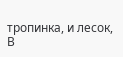тропинка, и лесок,
В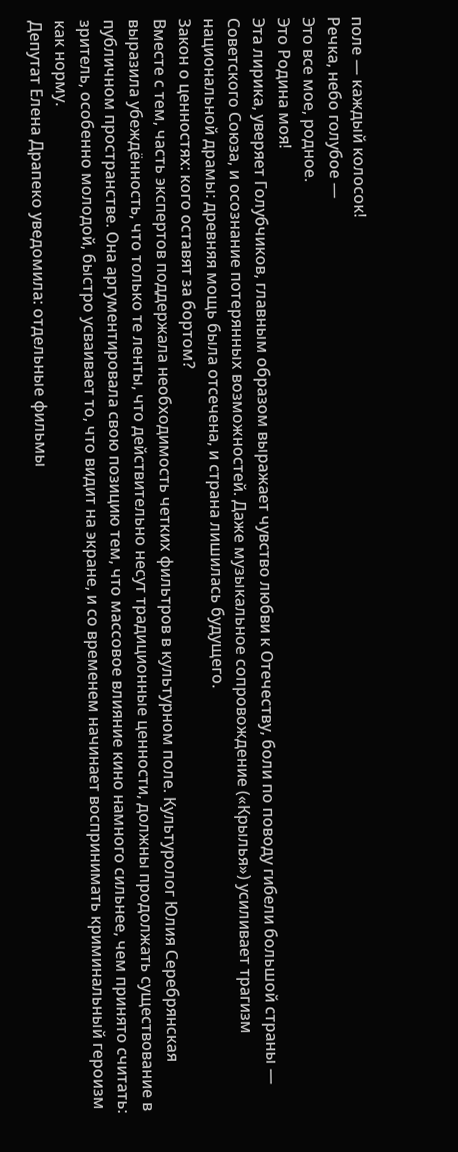поле — каждый колосок!
Речка, небо голубое —
Это все мое, родное.
Это Родина моя!
Эта лирика, уверяет Голубчиков, главным образом выражает чувство любви к Отечеству, боли по поводу гибели большой страны — Советского Союза, и осознание потерянных возможностей. Даже музыкальное сопровождение («Крылья») усиливает трагизм национальной драмы: древняя мощь была отсечена, и страна лишилась будущего.
Закон о ценностях: кого оставят за бортом?
Вместе с тем, часть экспертов поддержала необходимость четких фильтров в культурном поле. Культуролог Юлия Серебрянская выразила убеждённость, что только те ленты, что действительно несут традиционные ценности, должны продолжать существование в публичном пространстве. Она аргументировала свою позицию тем, что массовое влияние кино намного сильнее, чем принято считать: зритель, особенно молодой, быстро усваивает то, что видит на экране, и со временем начинает воспринимать криминальный героизм как норму.
Депутат Елена Драпеко уведомила: отдельные фильмы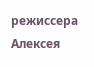режиссера Алексея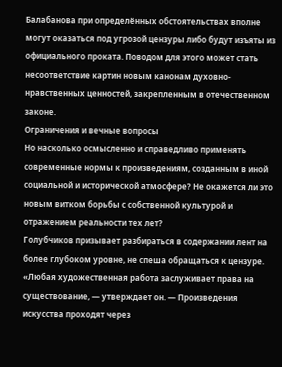Балабанова при определённых обстоятельствах вполне могут оказаться под угрозой цензуры либо будут изъяты из официального проката. Поводом для этого может стать несоответствие картин новым канонам духовно-нравственных ценностей, закрепленным в отечественном законе.
Ограничения и вечные вопросы
Но насколько осмысленно и справедливо применять современные нормы к произведениям, созданным в иной социальной и исторической атмосфере? Не окажется ли это новым витком борьбы с собственной культурой и отражением реальности тех лет?
Голубчиков призывает разбираться в содержании лент на более глубоком уровне, не спеша обращаться к цензуре. «Любая художественная работа заслуживает права на существование, — утверждает он. — Произведения искусства проходят через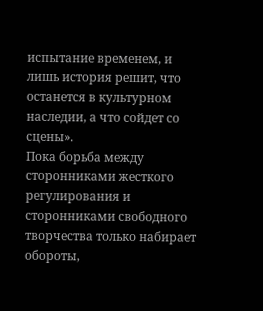испытание временем, и лишь история решит, что останется в культурном наследии, а что сойдет со сцены».
Пока борьба между сторонниками жесткого регулирования и сторонниками свободного творчества только набирает обороты,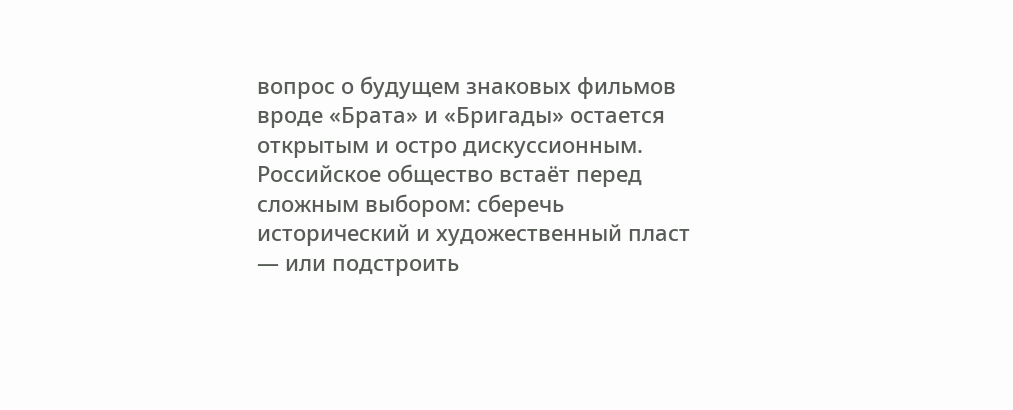вопрос о будущем знаковых фильмов вроде «Брата» и «Бригады» остается открытым и остро дискуссионным. Российское общество встаёт перед сложным выбором: сберечь исторический и художественный пласт — или подстроить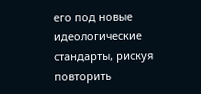его под новые идеологические стандарты, рискуя повторить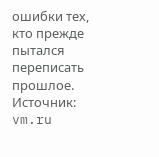ошибки тех, кто прежде пытался переписать прошлое.
Источник: vm.ru